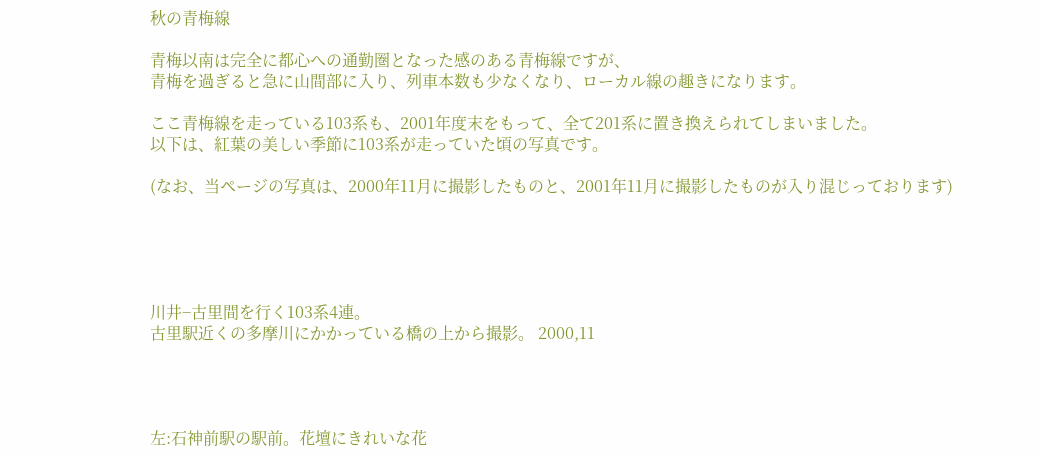秋の青梅線

青梅以南は完全に都心への通勤圏となった感のある青梅線ですが、
青梅を過ぎると急に山間部に入り、列車本数も少なくなり、ローカル線の趣きになります。

ここ青梅線を走っている103系も、2001年度末をもって、全て201系に置き換えられてしまいました。
以下は、紅葉の美しい季節に103系が走っていた頃の写真です。

(なお、当ページの写真は、2000年11月に撮影したものと、2001年11月に撮影したものが入り混じっております)





川井−古里間を行く103系4連。
古里駅近くの多摩川にかかっている橋の上から撮影。 2000,11




左:石神前駅の駅前。花壇にきれいな花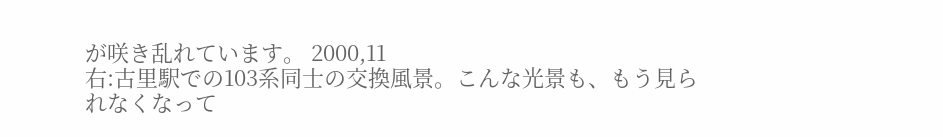が咲き乱れています。 2000,11
右:古里駅での103系同士の交換風景。こんな光景も、もう見られなくなって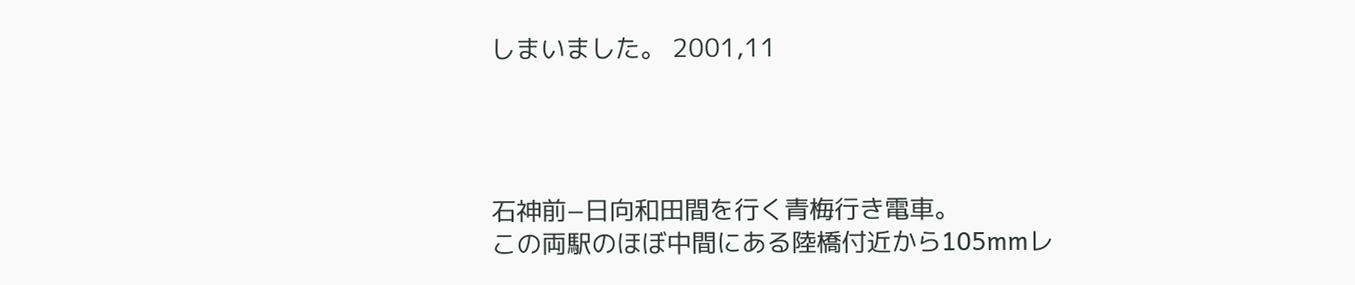しまいました。 2001,11




石神前−日向和田間を行く青梅行き電車。
この両駅のほぼ中間にある陸橋付近から105mmレ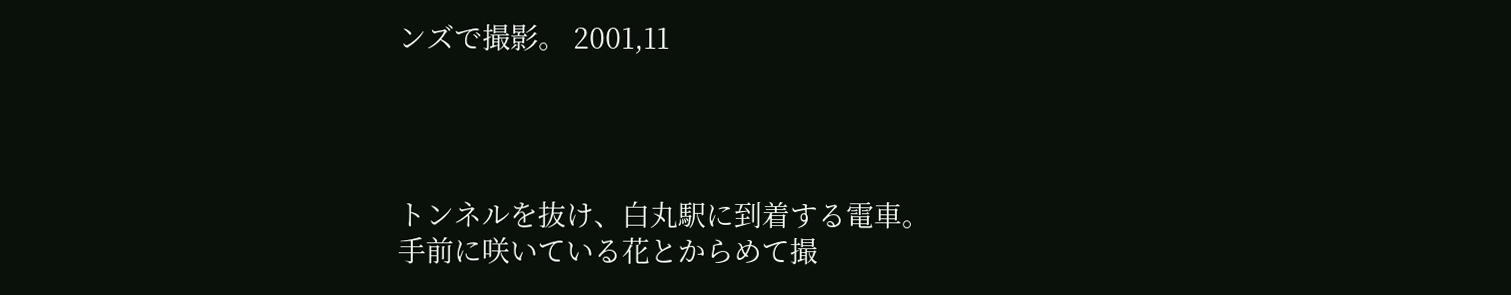ンズで撮影。 2001,11




トンネルを抜け、白丸駅に到着する電車。
手前に咲いている花とからめて撮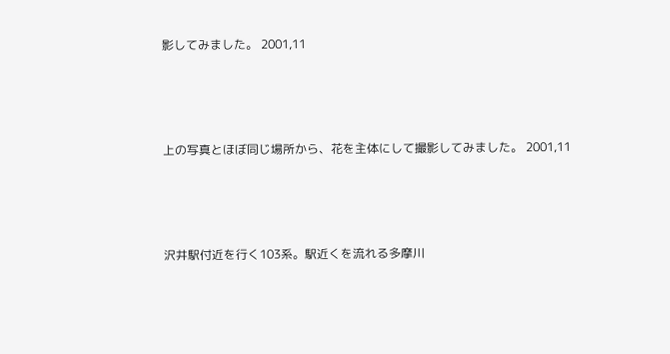影してみました。 2001,11




上の写真とほぼ同じ場所から、花を主体にして撮影してみました。 2001,11




沢井駅付近を行く103系。駅近くを流れる多摩川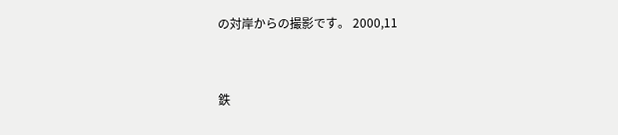の対岸からの撮影です。 2000,11


鉄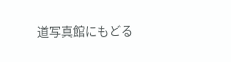道写真館にもどる